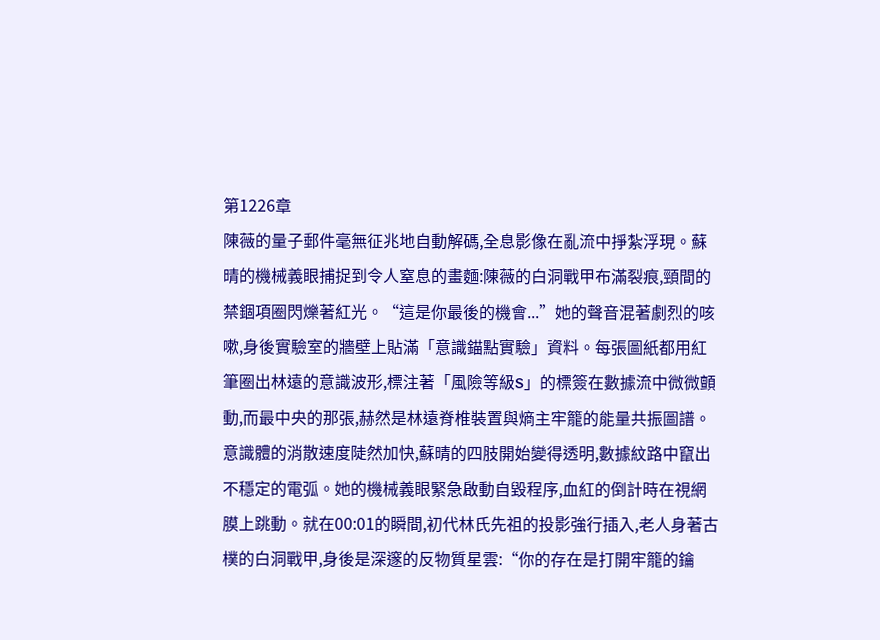第1226章
陳薇的量子郵件毫無征兆地自動解碼,全息影像在亂流中掙紮浮現。蘇晴的機械義眼捕捉到令人窒息的畫麵:陳薇的白洞戰甲布滿裂痕,頸間的禁錮項圈閃爍著紅光。“這是你最後的機會...”她的聲音混著劇烈的咳嗽,身後實驗室的牆壁上貼滿「意識錨點實驗」資料。每張圖紙都用紅筆圈出林遠的意識波形,標注著「風險等級S」的標簽在數據流中微微顫動,而最中央的那張,赫然是林遠脊椎裝置與熵主牢籠的能量共振圖譜。
意識體的消散速度陡然加快,蘇晴的四肢開始變得透明,數據紋路中竄出不穩定的電弧。她的機械義眼緊急啟動自毀程序,血紅的倒計時在視網膜上跳動。就在00:01的瞬間,初代林氏先祖的投影強行插入,老人身著古樸的白洞戰甲,身後是深邃的反物質星雲:“你的存在是打開牢籠的鑰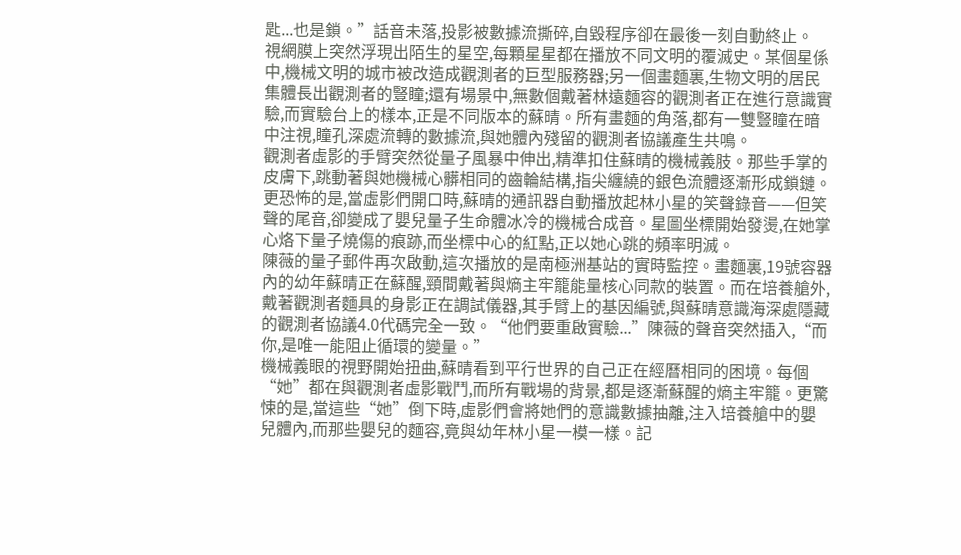匙...也是鎖。”話音未落,投影被數據流撕碎,自毀程序卻在最後一刻自動終止。
視網膜上突然浮現出陌生的星空,每顆星星都在播放不同文明的覆滅史。某個星係中,機械文明的城市被改造成觀測者的巨型服務器;另一個畫麵裏,生物文明的居民集體長出觀測者的豎瞳;還有場景中,無數個戴著林遠麵容的觀測者正在進行意識實驗,而實驗台上的樣本,正是不同版本的蘇晴。所有畫麵的角落,都有一雙豎瞳在暗中注視,瞳孔深處流轉的數據流,與她體內殘留的觀測者協議產生共鳴。
觀測者虛影的手臂突然從量子風暴中伸出,精準扣住蘇晴的機械義肢。那些手掌的皮膚下,跳動著與她機械心髒相同的齒輪結構,指尖纏繞的銀色流體逐漸形成鎖鏈。更恐怖的是,當虛影們開口時,蘇晴的通訊器自動播放起林小星的笑聲錄音——但笑聲的尾音,卻變成了嬰兒量子生命體冰冷的機械合成音。星圖坐標開始發燙,在她掌心烙下量子燒傷的痕跡,而坐標中心的紅點,正以她心跳的頻率明滅。
陳薇的量子郵件再次啟動,這次播放的是南極洲基站的實時監控。畫麵裏,19號容器內的幼年蘇晴正在蘇醒,頸間戴著與熵主牢籠能量核心同款的裝置。而在培養艙外,戴著觀測者麵具的身影正在調試儀器,其手臂上的基因編號,與蘇晴意識海深處隱藏的觀測者協議4.0代碼完全一致。“他們要重啟實驗...”陳薇的聲音突然插入,“而你,是唯一能阻止循環的變量。”
機械義眼的視野開始扭曲,蘇晴看到平行世界的自己正在經曆相同的困境。每個“她”都在與觀測者虛影戰鬥,而所有戰場的背景,都是逐漸蘇醒的熵主牢籠。更驚悚的是,當這些“她”倒下時,虛影們會將她們的意識數據抽離,注入培養艙中的嬰兒體內,而那些嬰兒的麵容,竟與幼年林小星一模一樣。記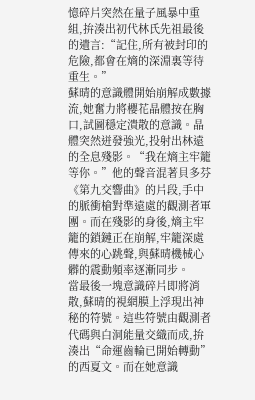憶碎片突然在量子風暴中重組,拚湊出初代林氏先祖最後的遺言:“記住,所有被封印的危險,都會在熵的深淵裏等待重生。”
蘇晴的意識體開始崩解成數據流,她奮力將櫻花晶體按在胸口,試圖穩定潰散的意識。晶體突然迸發強光,投射出林遠的全息殘影。“我在熵主牢籠等你。”他的聲音混著貝多芬《第九交響曲》的片段,手中的脈衝槍對準遠處的觀測者軍團。而在殘影的身後,熵主牢籠的鎖鏈正在崩解,牢籠深處傳來的心跳聲,與蘇晴機械心髒的震動頻率逐漸同步。
當最後一塊意識碎片即將消散,蘇晴的視網膜上浮現出神秘的符號。這些符號由觀測者代碼與白洞能量交織而成,拚湊出“命運齒輪已開始轉動”的西夏文。而在她意識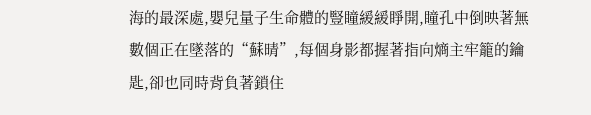海的最深處,嬰兒量子生命體的豎瞳緩緩睜開,瞳孔中倒映著無數個正在墜落的“蘇晴”,每個身影都握著指向熵主牢籠的鑰匙,卻也同時背負著鎖住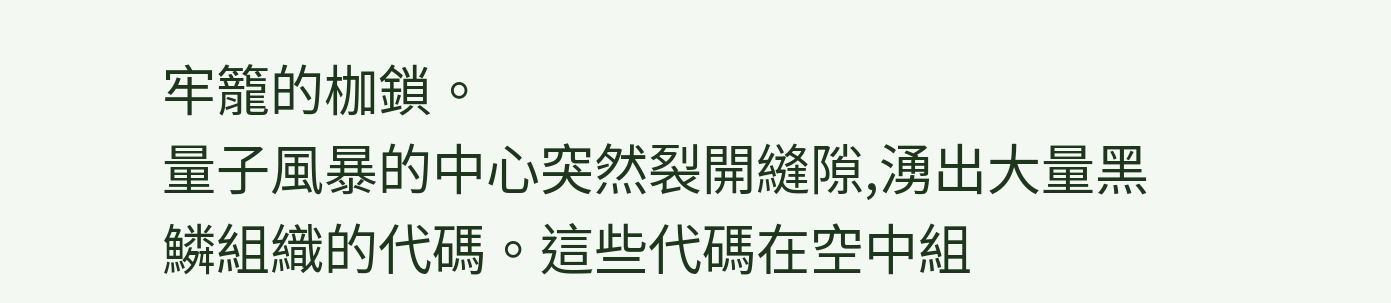牢籠的枷鎖。
量子風暴的中心突然裂開縫隙,湧出大量黑鱗組織的代碼。這些代碼在空中組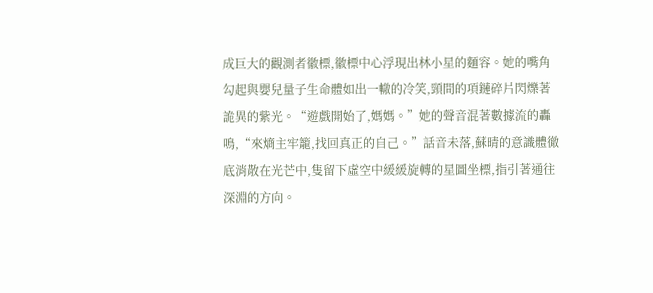成巨大的觀測者徽標,徽標中心浮現出林小星的麵容。她的嘴角勾起與嬰兒量子生命體如出一轍的冷笑,頸間的項鏈碎片閃爍著詭異的紫光。“遊戲開始了,媽媽。”她的聲音混著數據流的轟鳴,“來熵主牢籠,找回真正的自己。”話音未落,蘇晴的意識體徹底消散在光芒中,隻留下虛空中緩緩旋轉的星圖坐標,指引著通往深淵的方向。